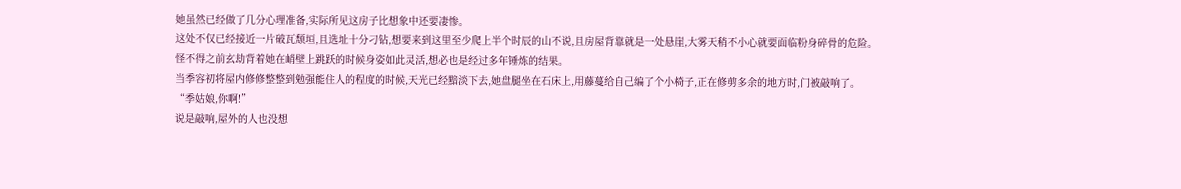她虽然已经做了几分心理准备,实际所见这房子比想象中还要凄惨。
这处不仅已经接近一片破瓦颓垣,且选址十分刁钻,想要来到这里至少爬上半个时辰的山不说,且房屋背靠就是一处悬崖,大雾天稍不小心就要面临粉身碎骨的危险。
怪不得之前玄劫背着她在峭壁上跳跃的时候身姿如此灵活,想必也是经过多年锤炼的结果。
当季容初将屋内修修整整到勉强能住人的程度的时候,天光已经黯淡下去,她盘腿坐在石床上,用藤蔓给自己编了个小椅子,正在修剪多余的地方时,门被敲响了。
“季姑娘,你啊!”
说是敲响,屋外的人也没想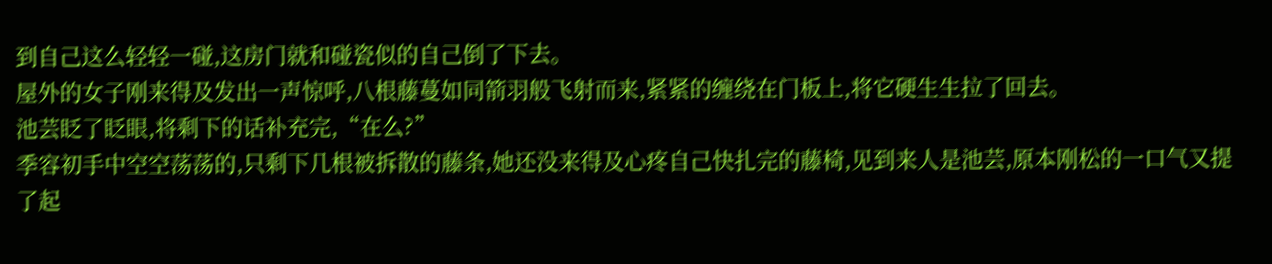到自己这么轻轻一碰,这房门就和碰瓷似的自己倒了下去。
屋外的女子刚来得及发出一声惊呼,八根藤蔓如同箭羽般飞射而来,紧紧的缠绕在门板上,将它硬生生拉了回去。
池芸眨了眨眼,将剩下的话补充完,“在么?”
季容初手中空空荡荡的,只剩下几根被拆散的藤条,她还没来得及心疼自己快扎完的藤椅,见到来人是池芸,原本刚松的一口气又提了起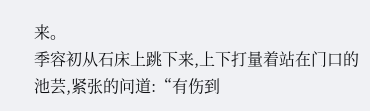来。
季容初从石床上跳下来,上下打量着站在门口的池芸,紧张的问道:“有伤到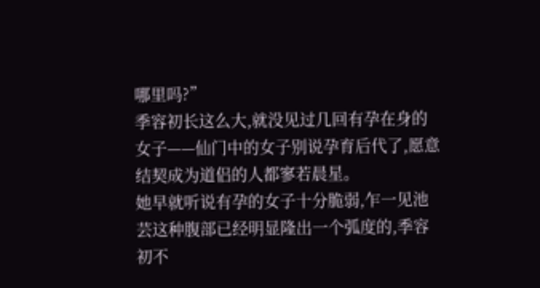哪里吗?”
季容初长这么大,就没见过几回有孕在身的女子——仙门中的女子别说孕育后代了,愿意结契成为道侣的人都寥若晨星。
她早就听说有孕的女子十分脆弱,乍一见池芸这种腹部已经明显隆出一个弧度的,季容初不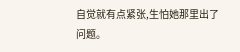自觉就有点紧张,生怕她那里出了问题。